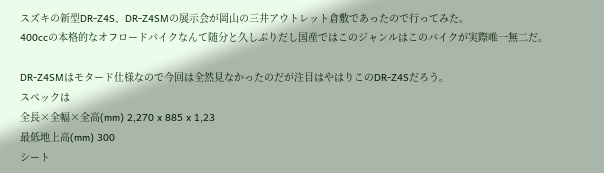スズキの新型DR-Z4S、DR-Z4SMの展示会が岡山の三井アウトレット倉敷であったので行ってみた。
400ccの本格的なオフロードバイクなんて随分と久しぶりだし国産ではこのジャンルはこのバイクが実際唯一無二だ。

DR-Z4SMはモタード仕様なので今回は全然見なかったのだが注目はやはりこのDR-Z4Sだろう。
スペックは
全長×全幅×全高(mm) 2,270 x 885 x 1,23
最低地上高(mm) 300
シート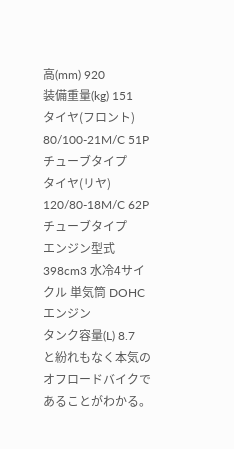高(mm) 920
装備重量(kg) 151
タイヤ(フロント) 80/100-21M/C 51P チューブタイプ
タイヤ(リヤ) 120/80-18M/C 62P チューブタイプ
エンジン型式 398cm3 水冷4サイクル 単気筒 DOHCエンジン
タンク容量(L) 8.7
と紛れもなく本気のオフロードバイクであることがわかる。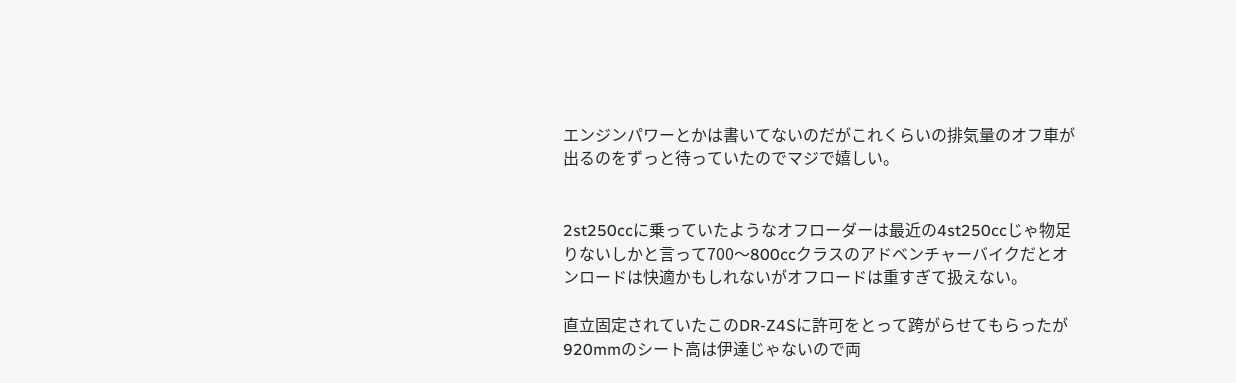エンジンパワーとかは書いてないのだがこれくらいの排気量のオフ車が出るのをずっと待っていたのでマジで嬉しい。


2st250ccに乗っていたようなオフローダーは最近の4st250ccじゃ物足りないしかと言って700〜800ccクラスのアドベンチャーバイクだとオンロードは快適かもしれないがオフロードは重すぎて扱えない。

直立固定されていたこのDR-Z4Sに許可をとって跨がらせてもらったが920mmのシート高は伊達じゃないので両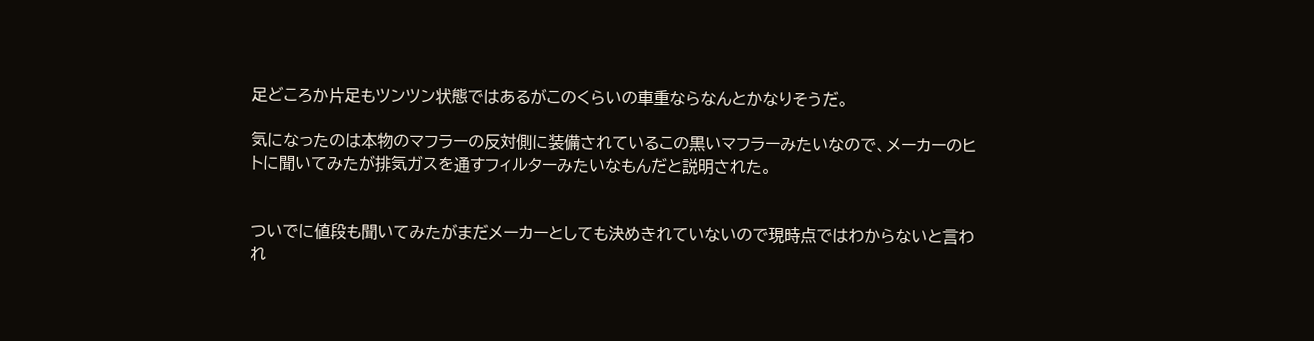足どころか片足もツンツン状態ではあるがこのくらいの車重ならなんとかなりそうだ。

気になったのは本物のマフラーの反対側に装備されているこの黒いマフラーみたいなので、メーカーのヒトに聞いてみたが排気ガスを通すフィルターみたいなもんだと説明された。


ついでに値段も聞いてみたがまだメーカーとしても決めきれていないので現時点ではわからないと言われ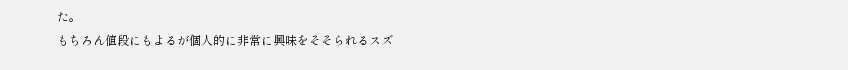た。
もちろん値段にもよるが個人的に非常に興味をそそられるスズ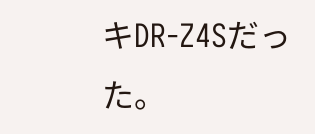キDR-Z4Sだった。